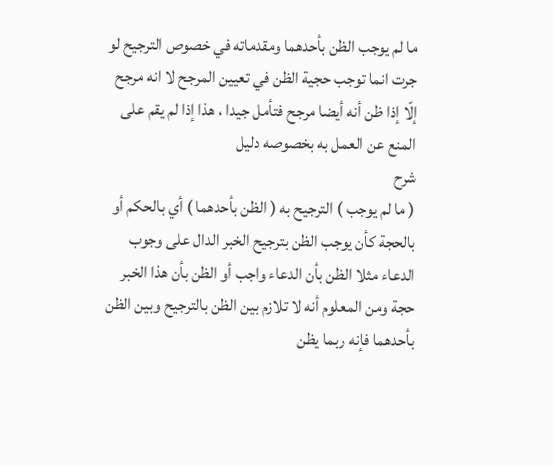ما لم يوجب الظن بأحدهما ومقدماته في خصوص الترجيح لو جرت انما توجب حجية الظن في تعيين المرجح لا انه مرجح إلّا إذا ظن أنه أيضا مرجح فتأمل جيدا ، هذا إذا لم يقم على المنع عن العمل به بخصوصه دليل
شرح
( ما لم يوجب ) الترجيح به ( الظن بأحدهما ) أي بالحكم أو بالحجة كأن يوجب الظن بترجيح الخبر الدال على وجوب الدعاء مثلا الظن بأن الدعاء واجب أو الظن بأن هذا الخبر حجة ومن المعلوم أنه لا تلازم بين الظن بالترجيح وبين الظن بأحدهما فإنه ربما يظن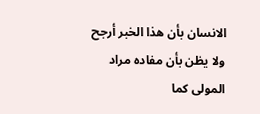الانسان بأن هذا الخبر أرجح ولا يظن بأن مفاده مراد المولى كما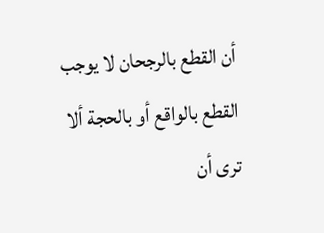أن القطع بالرجحان لا يوجب القطع بالواقع أو بالحجة ألا ترى أن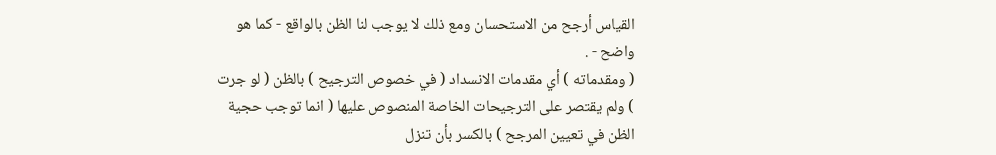القياس أرجح من الاستحسان ومع ذلك لا يوجب لنا الظن بالواقع - كما هو واضح - .
( ومقدماته ) أي مقدمات الانسداد ( في خصوص الترجيح ) بالظن ( لو جرت ) ولم يقتصر على الترجيحات الخاصة المنصوص عليها ( انما توجب حجية الظن في تعيين المرجح ) بالكسر بأن تنزل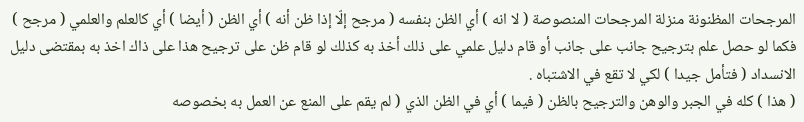المرجحات المظنونة منزلة المرجحات المنصوصة ( لا انه ) أي الظن بنفسه ( مرجح إلّا إذا ظن أنه ) أي الظن ( أيضا ) أي كالعلم والعلمي ( مرجح ) فكما لو حصل علم بترجيح جانب على جانب أو قام دليل علمي على ذلك أخذ به كذلك لو قام ظن على ترجيح هذا على ذاك اخذ به بمقتضى دليل الانسداد ( فتأمل جيدا ) لكي لا تقع في الاشتباه .
( هذا ) كله في الجبر والوهن والترجيح بالظن ( فيما ) أي في الظن الذي ( لم يقم على المنع عن العمل به بخصوصه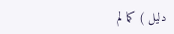دليل ) كما لم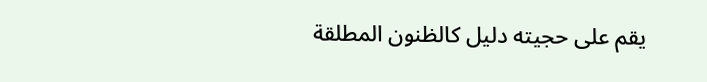يقم على حجيته دليل كالظنون المطلقة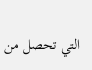التي تحصل من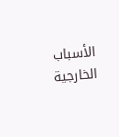الأسباب الخارجية